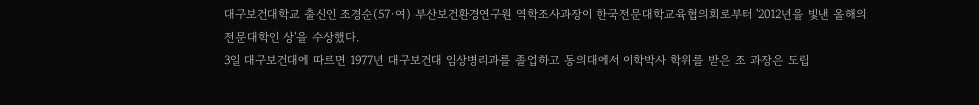대구보건대학교 출신인 조경순(57·여) 부산보건환경연구원 역학조사과장이 한국전문대학교육협의회로부터 '2012년을 빛낸 올해의 전문대학인 상'을 수상했다.
3일 대구보건대에 따르면 1977년 대구보건대 임상병리과를 졸업하고 동의대에서 이학박사 학위를 받은 조 과장은 도립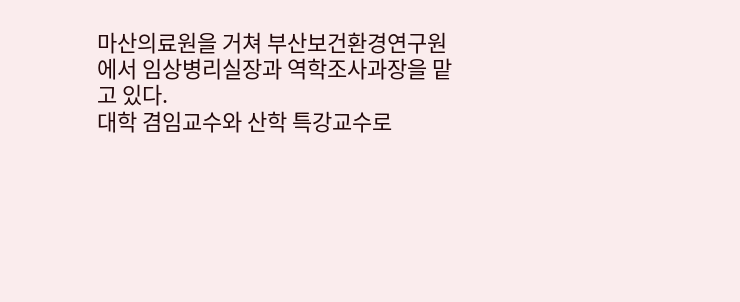마산의료원을 거쳐 부산보건환경연구원에서 임상병리실장과 역학조사과장을 맡고 있다.
대학 겸임교수와 산학 특강교수로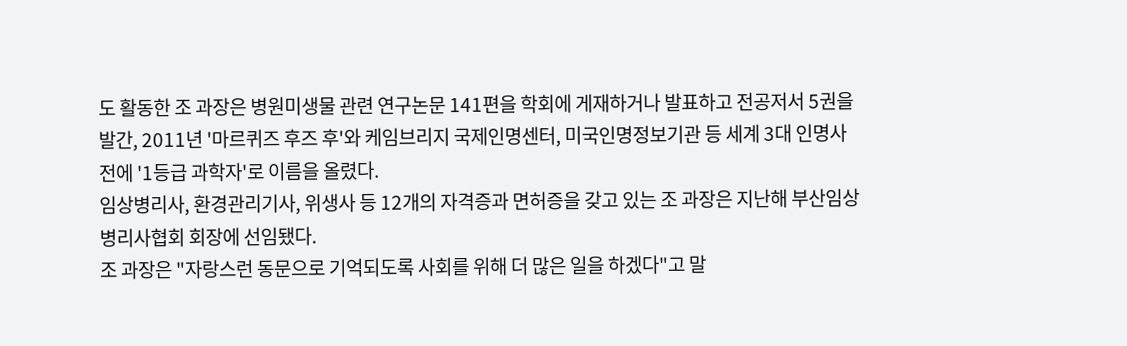도 활동한 조 과장은 병원미생물 관련 연구논문 141편을 학회에 게재하거나 발표하고 전공저서 5권을 발간, 2011년 '마르퀴즈 후즈 후'와 케임브리지 국제인명센터, 미국인명정보기관 등 세계 3대 인명사전에 '1등급 과학자'로 이름을 올렸다.
임상병리사, 환경관리기사, 위생사 등 12개의 자격증과 면허증을 갖고 있는 조 과장은 지난해 부산임상병리사협회 회장에 선임됐다.
조 과장은 "자랑스런 동문으로 기억되도록 사회를 위해 더 많은 일을 하겠다"고 말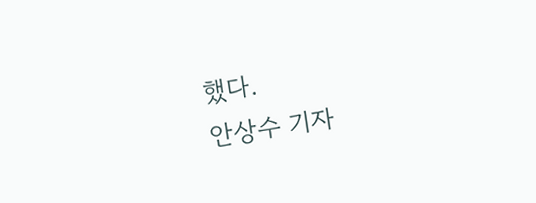했다.
안상수 기자